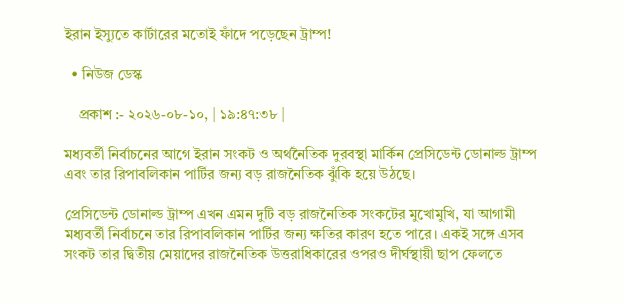ইরান ইস্যুতে কার্টারের মতোই ফাঁদে পড়েছেন ট্রাম্প!

  • নিউজ ডেস্ক

    প্রকাশ :- ২০২৬-০৮-১০, | ১৯:৪৭:৩৮ |

মধ্যবর্তী নির্বাচনের আগে ইরান সংকট ও অর্থনৈতিক দুরবস্থা মার্কিন প্রেসিডেন্ট ডোনাল্ড ট্রাম্প এবং তার রিপাবলিকান পার্টির জন্য বড় রাজনৈতিক ঝুঁকি হয়ে উঠছে।

প্রেসিডেন্ট ডোনাল্ড ট্রাম্প এখন এমন দুটি বড় রাজনৈতিক সংকটের মুখোমুখি, যা আগামী মধ্যবর্তী নির্বাচনে তার রিপাবলিকান পার্টির জন্য ক্ষতির কারণ হতে পারে। একই সঙ্গে এসব সংকট তার দ্বিতীয় মেয়াদের রাজনৈতিক উত্তরাধিকারের ওপরও দীর্ঘস্থায়ী ছাপ ফেলতে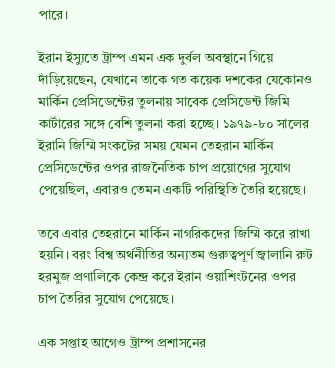পারে।

ইরান ইস্যুতে ট্রাম্প এমন এক দুর্বল অবস্থানে গিয়ে দাঁড়িয়েছেন, যেখানে তাকে গত কয়েক দশকের যেকোনও মার্কিন প্রেসিডেন্টের তুলনায় সাবেক প্রেসিডেন্ট জিমি কার্টারের সঙ্গে বেশি তুলনা করা হচ্ছে। ১৯৭৯-৮০ সালের ইরানি জিম্মি সংকটের সময় যেমন তেহরান মার্কিন প্রেসিডেন্টের ওপর রাজনৈতিক চাপ প্রয়োগের সুযোগ পেয়েছিল, এবারও তেমন একটি পরিস্থিতি তৈরি হয়েছে।

তবে এবার তেহরানে মার্কিন নাগরিকদের জিম্মি করে রাখা হয়নি। বরং বিশ্ব অর্থনীতির অন্যতম গুরুত্বপূর্ণ জ্বালানি রুট হরমুজ প্রণালিকে কেন্দ্র করে ইরান ওয়াশিংটনের ওপর চাপ তৈরির সুযোগ পেয়েছে।

এক সপ্তাহ আগেও ট্রাম্প প্রশাসনের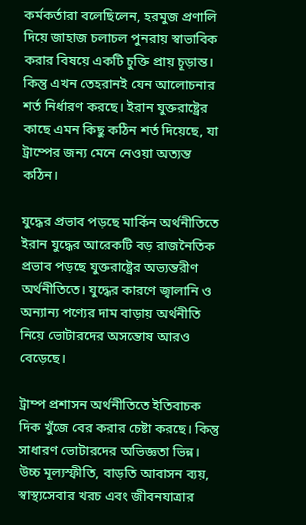কর্মকর্তারা বলেছিলেন, হরমুজ প্রণালি দিয়ে জাহাজ চলাচল পুনরায় স্বাভাবিক করার বিষয়ে একটি চুক্তি প্রায় চূড়ান্ত। কিন্তু এখন তেহরানই যেন আলোচনার শর্ত নির্ধারণ করছে। ইরান যুক্তরাষ্ট্রের কাছে এমন কিছু কঠিন শর্ত দিয়েছে, যা ট্রাম্পের জন্য মেনে নেওয়া অত্যন্ত কঠিন।

যুদ্ধের প্রভাব পড়ছে মার্কিন অর্থনীতিতে
ইরান যুদ্ধের আরেকটি বড় রাজনৈতিক প্রভাব পড়ছে যুক্তরাষ্ট্রের অভ্যন্তরীণ অর্থনীতিতে। যুদ্ধের কারণে জ্বালানি ও অন্যান্য পণ্যের দাম বাড়ায় অর্থনীতি নিয়ে ভোটারদের অসন্তোষ আরও বেড়েছে।

ট্রাম্প প্রশাসন অর্থনীতিতে ইতিবাচক দিক খুঁজে বের করার চেষ্টা করছে। কিন্তু সাধারণ ভোটারদের অভিজ্ঞতা ভিন্ন। উচ্চ মূল্যস্ফীতি, বাড়তি আবাসন ব্যয়, স্বাস্থ্যসেবার খরচ এবং জীবনযাত্রার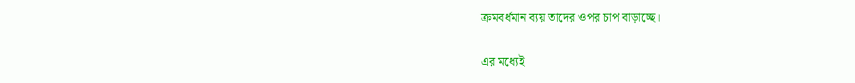ক্রমবর্ধমান ব্যয় তাদের ওপর চাপ বাড়াচ্ছে।

এর মধ্যেই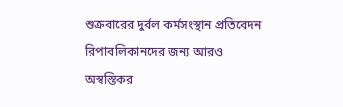শুক্রবারের দুর্বল কর্মসংস্থান প্রতিবেদন রিপাবলিকানদের জন্য আরও অস্বস্তিকর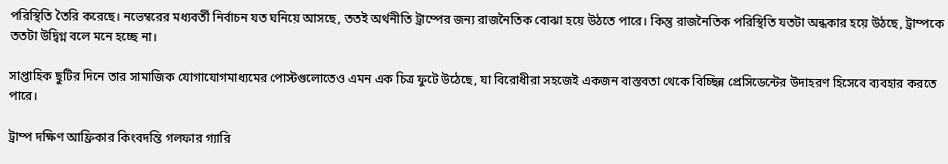পরিস্থিতি তৈরি করেছে। নভেম্বরের মধ্যবর্তী নির্বাচন যত ঘনিয়ে আসছে, ততই অর্থনীতি ট্রাম্পের জন্য রাজনৈতিক বোঝা হয়ে উঠতে পারে। কিন্তু রাজনৈতিক পরিস্থিতি যতটা অন্ধকার হয়ে উঠছে, ট্রাম্পকে ততটা উদ্বিগ্ন বলে মনে হচ্ছে না।

সাপ্তাহিক ছুটির দিনে তার সামাজিক যোগাযোগমাধ্যমের পোস্টগুলোতেও এমন এক চিত্র ফুটে উঠেছে, যা বিরোধীরা সহজেই একজন বাস্তবতা থেকে বিচ্ছিন্ন প্রেসিডেন্টের উদাহরণ হিসেবে ব্যবহার করতে পারে।

ট্রাম্প দক্ষিণ আফ্রিকার কিংবদন্তি গলফার গ্যারি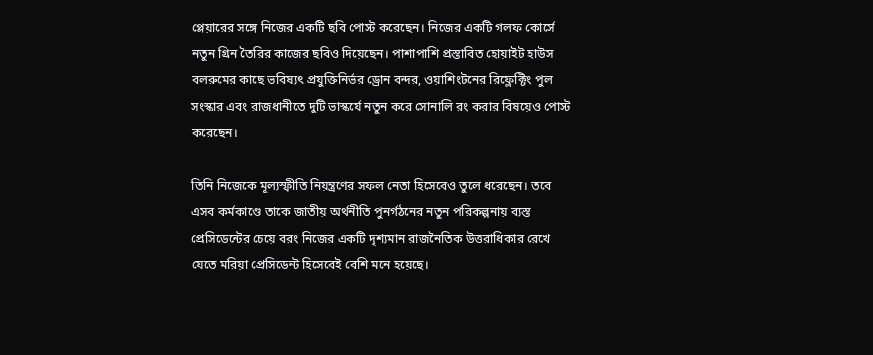প্লেয়ারের সঙ্গে নিজের একটি ছবি পোস্ট করেছেন। নিজের একটি গলফ কোর্সে নতুন গ্রিন তৈরির কাজের ছবিও দিয়েছেন। পাশাপাশি প্রস্তাবিত হোয়াইট হাউস বলরুমের কাছে ভবিষ্যৎ প্রযুক্তিনির্ভর ড্রোন বন্দর, ওয়াশিংটনের রিফ্লেক্টিং পুল সংস্কার এবং রাজধানীতে দুটি ভাস্কর্যে নতুন করে সোনালি রং করার বিষয়েও পোস্ট করেছেন।

তিনি নিজেকে মূল্যস্ফীতি নিয়ন্ত্রণের সফল নেতা হিসেবেও তুলে ধরেছেন। তবে এসব কর্মকাণ্ডে তাকে জাতীয় অর্থনীতি পুনর্গঠনের নতুন পরিকল্পনায় ব্যস্ত প্রেসিডেন্টের চেয়ে বরং নিজের একটি দৃশ্যমান রাজনৈতিক উত্তরাধিকার রেখে যেতে মরিয়া প্রেসিডেন্ট হিসেবেই বেশি মনে হয়েছে।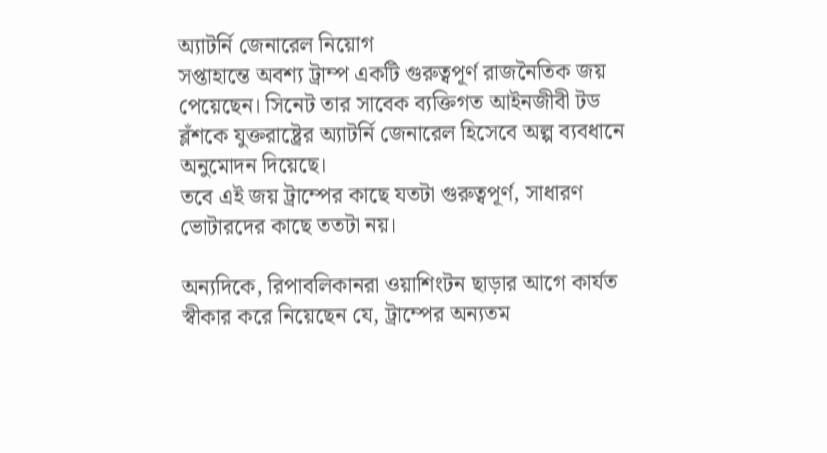অ্যাটর্নি জেনারেল নিয়োগ
সপ্তাহান্তে অবশ্য ট্রাম্প একটি গুরুত্বপূর্ণ রাজনৈতিক জয় পেয়েছেন। সিনেট তার সাবেক ব্যক্তিগত আইনজীবী টড ব্লঁশকে যুক্তরাষ্ট্রের অ্যাটর্নি জেনারেল হিসেবে অল্প ব্যবধানে অনুমোদন দিয়েছে।
তবে এই জয় ট্রাম্পের কাছে যতটা গুরুত্বপূর্ণ, সাধারণ ভোটারদের কাছে ততটা নয়।

অন্যদিকে, রিপাবলিকানরা ওয়াশিংটন ছাড়ার আগে কার্যত স্বীকার করে নিয়েছেন যে, ট্রাম্পের অন্যতম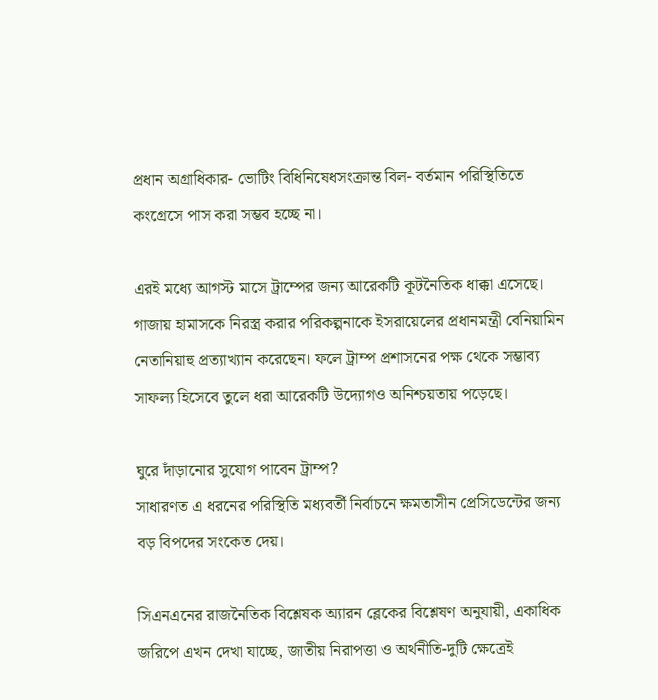প্রধান অগ্রাধিকার- ভোটিং বিধিনিষেধসংক্রান্ত বিল- বর্তমান পরিস্থিতিতে কংগ্রেসে পাস করা সম্ভব হচ্ছে না।

এরই মধ্যে আগস্ট মাসে ট্রাম্পের জন্য আরেকটি কূটনৈতিক ধাক্কা এসেছে। গাজায় হামাসকে নিরস্ত্র করার পরিকল্পনাকে ইসরায়েলের প্রধানমন্ত্রী বেনিয়ামিন নেতানিয়াহু প্রত্যাখ্যান করেছেন। ফলে ট্রাম্প প্রশাসনের পক্ষ থেকে সম্ভাব্য সাফল্য হিসেবে তুলে ধরা আরেকটি উদ্যোগও অনিশ্চয়তায় পড়েছে।

ঘুরে দাঁড়ানোর সুযোগ পাবেন ট্রাম্প?
সাধারণত এ ধরনের পরিস্থিতি মধ্যবর্তী নির্বাচনে ক্ষমতাসীন প্রেসিডেন্টের জন্য বড় বিপদের সংকেত দেয়।

সিএনএনের রাজনৈতিক বিশ্লেষক অ্যারন ব্লেকের বিশ্লেষণ অনুযায়ী, একাধিক জরিপে এখন দেখা যাচ্ছে, জাতীয় নিরাপত্তা ও অর্থনীতি-দুটি ক্ষেত্রেই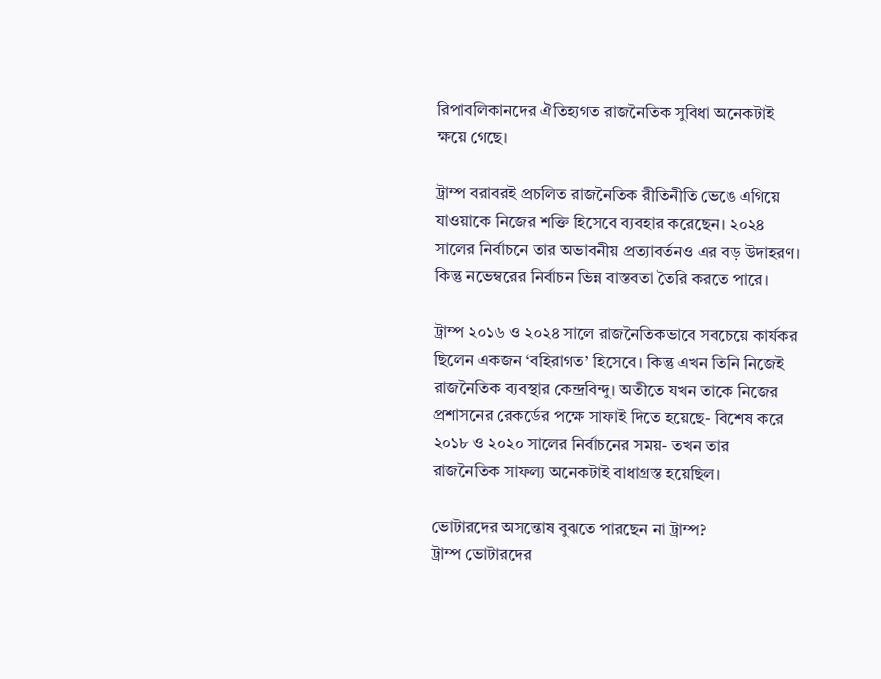রিপাবলিকানদের ঐতিহ্যগত রাজনৈতিক সুবিধা অনেকটাই ক্ষয়ে গেছে।

ট্রাম্প বরাবরই প্রচলিত রাজনৈতিক রীতিনীতি ভেঙে এগিয়ে যাওয়াকে নিজের শক্তি হিসেবে ব্যবহার করেছেন। ২০২৪ সালের নির্বাচনে তার অভাবনীয় প্রত্যাবর্তনও এর বড় উদাহরণ। কিন্তু নভেম্বরের নির্বাচন ভিন্ন বাস্তবতা তৈরি করতে পারে।

ট্রাম্প ২০১৬ ও ২০২৪ সালে রাজনৈতিকভাবে সবচেয়ে কার্যকর ছিলেন একজন ‘বহিরাগত’ হিসেবে। কিন্তু এখন তিনি নিজেই রাজনৈতিক ব্যবস্থার কেন্দ্রবিন্দু। অতীতে যখন তাকে নিজের প্রশাসনের রেকর্ডের পক্ষে সাফাই দিতে হয়েছে- বিশেষ করে ২০১৮ ও ২০২০ সালের নির্বাচনের সময়- তখন তার রাজনৈতিক সাফল্য অনেকটাই বাধাগ্রস্ত হয়েছিল।

ভোটারদের অসন্তোষ বুঝতে পারছেন না ট্রাম্প?
ট্রাম্প ভোটারদের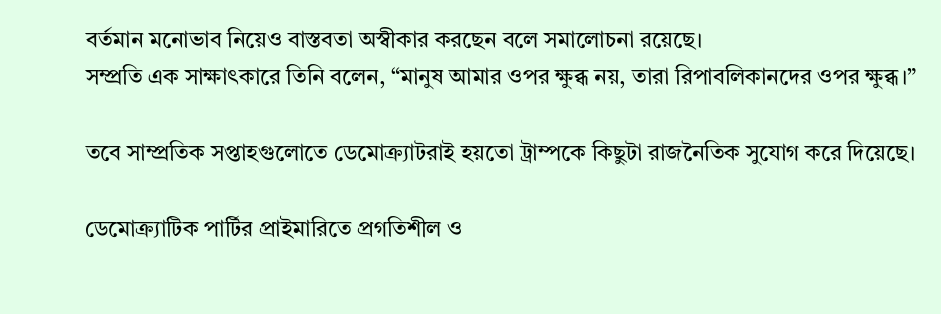বর্তমান মনোভাব নিয়েও বাস্তবতা অস্বীকার করছেন বলে সমালোচনা রয়েছে।
সম্প্রতি এক সাক্ষাৎকারে তিনি বলেন, “মানুষ আমার ওপর ক্ষুব্ধ নয়, তারা রিপাবলিকানদের ওপর ক্ষুব্ধ।”

তবে সাম্প্রতিক সপ্তাহগুলোতে ডেমোক্র্যাটরাই হয়তো ট্রাম্পকে কিছুটা রাজনৈতিক সুযোগ করে দিয়েছে।

ডেমোক্র্যাটিক পার্টির প্রাইমারিতে প্রগতিশীল ও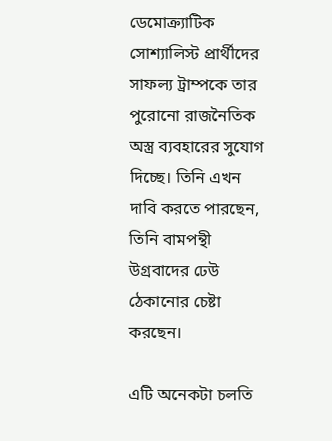ডেমোক্র্যাটিক সোশ্যালিস্ট প্রার্থীদের সাফল্য ট্রাম্পকে তার পুরোনো রাজনৈতিক অস্ত্র ব্যবহারের সুযোগ দিচ্ছে। তিনি এখন দাবি করতে পারছেন, তিনি বামপন্থী উগ্রবাদের ঢেউ ঠেকানোর চেষ্টা করছেন।

এটি অনেকটা চলতি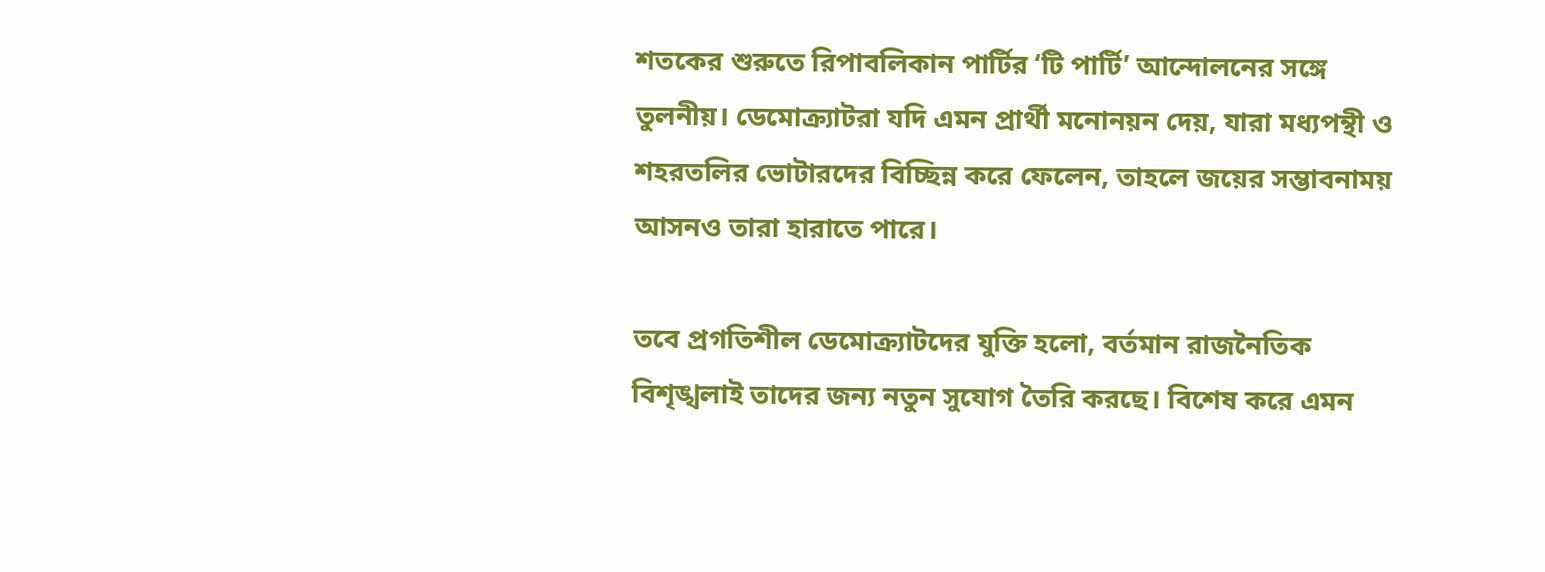শতকের শুরুতে রিপাবলিকান পার্টির ‘টি পার্টি’ আন্দোলনের সঙ্গে তুলনীয়। ডেমোক্র্যাটরা যদি এমন প্রার্থী মনোনয়ন দেয়, যারা মধ্যপন্থী ও শহরতলির ভোটারদের বিচ্ছিন্ন করে ফেলেন, তাহলে জয়ের সম্ভাবনাময় আসনও তারা হারাতে পারে।

তবে প্রগতিশীল ডেমোক্র্যাটদের যুক্তি হলো, বর্তমান রাজনৈতিক বিশৃঙ্খলাই তাদের জন্য নতুন সুযোগ তৈরি করছে। বিশেষ করে এমন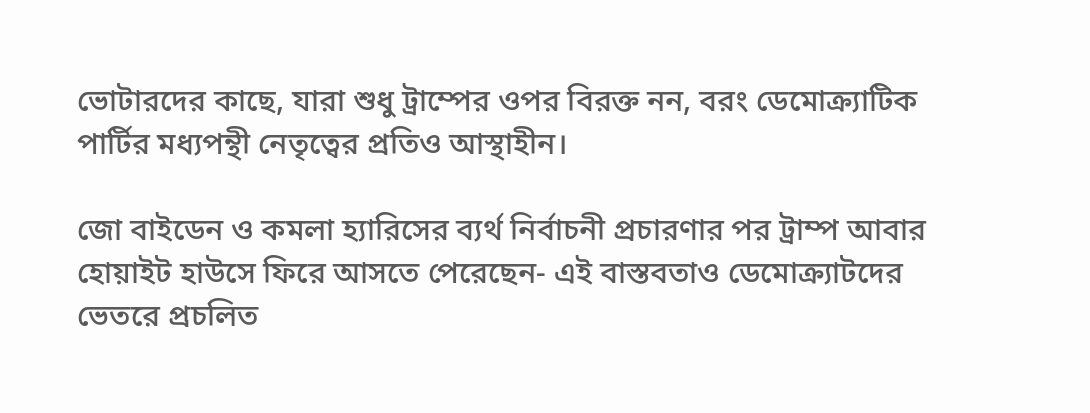ভোটারদের কাছে, যারা শুধু ট্রাম্পের ওপর বিরক্ত নন, বরং ডেমোক্র্যাটিক পার্টির মধ্যপন্থী নেতৃত্বের প্রতিও আস্থাহীন।

জো বাইডেন ও কমলা হ্যারিসের ব্যর্থ নির্বাচনী প্রচারণার পর ট্রাম্প আবার হোয়াইট হাউসে ফিরে আসতে পেরেছেন- এই বাস্তবতাও ডেমোক্র্যাটদের ভেতরে প্রচলিত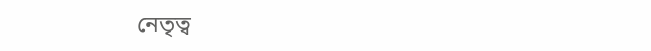নেতৃত্ব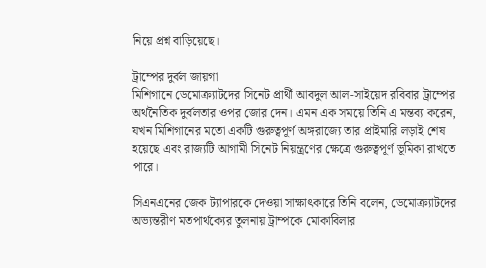নিয়ে প্রশ্ন বাড়িয়েছে।

ট্রাম্পের দুর্বল জায়গা
মিশিগানে ডেমোক্র্যাটদের সিনেট প্রার্থী আবদুল আল-সাইয়েদ রবিবার ট্রাম্পের অর্থনৈতিক দুর্বলতার ওপর জোর দেন। এমন এক সময়ে তিনি এ মন্তব্য করেন, যখন মিশিগানের মতো একটি গুরুত্বপূর্ণ অঙ্গরাজ্যে তার প্রাইমারি লড়াই শেষ হয়েছে এবং রাজ্যটি আগামী সিনেট নিয়ন্ত্রণের ক্ষেত্রে গুরুত্বপূর্ণ ভূমিকা রাখতে পারে।

সিএনএনের জেক ট্যাপারকে দেওয়া সাক্ষাৎকারে তিনি বলেন, ডেমোক্র্যাটদের অভ্যন্তরীণ মতপার্থক্যের তুলনায় ট্রাম্পকে মোকাবিলার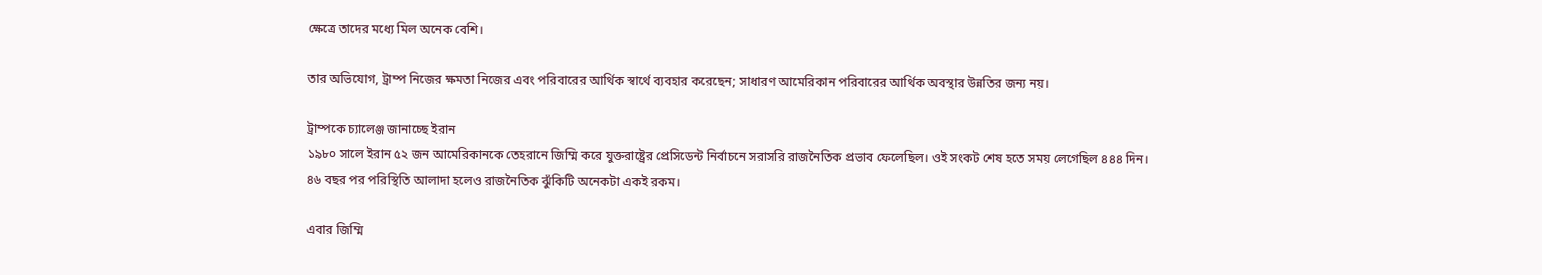ক্ষেত্রে তাদের মধ্যে মিল অনেক বেশি।

তার অভিযোগ, ট্রাম্প নিজের ক্ষমতা নিজের এবং পরিবারের আর্থিক স্বার্থে ব্যবহার করেছেন; সাধারণ আমেরিকান পরিবারের আর্থিক অবস্থার উন্নতির জন্য নয়।

ট্রাম্পকে চ্যালেঞ্জ জানাচ্ছে ইরান
১৯৮০ সালে ইরান ৫২ জন আমেরিকানকে তেহরানে জিম্মি করে যুক্তরাষ্ট্রের প্রেসিডেন্ট নির্বাচনে সরাসরি রাজনৈতিক প্রভাব ফেলেছিল। ওই সংকট শেষ হতে সময় লেগেছিল ৪৪৪ দিন।
৪৬ বছর পর পরিস্থিতি আলাদা হলেও রাজনৈতিক ঝুঁকিটি অনেকটা একই রকম।

এবার জিম্মি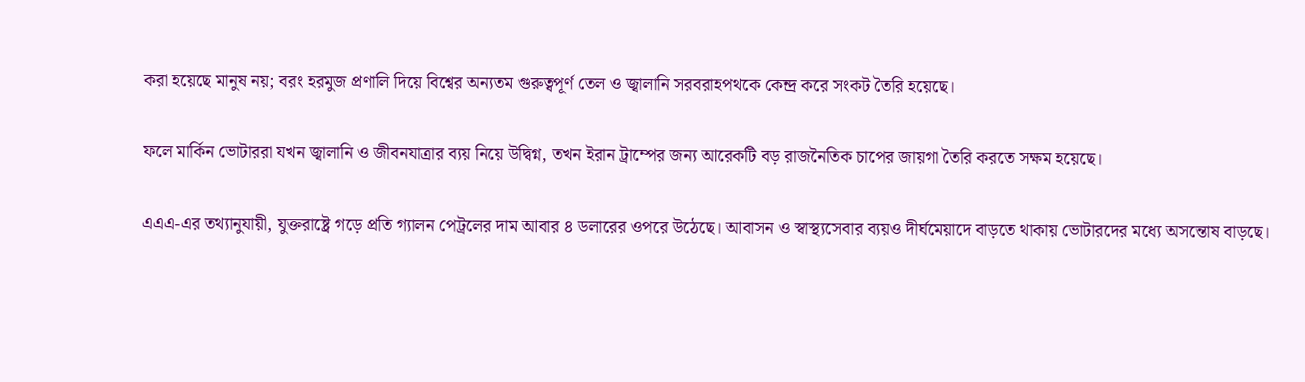করা হয়েছে মানুষ নয়; বরং হরমুজ প্রণালি দিয়ে বিশ্বের অন্যতম গুরুত্বপূর্ণ তেল ও জ্বালানি সরবরাহপথকে কেন্দ্র করে সংকট তৈরি হয়েছে।

ফলে মার্কিন ভোটাররা যখন জ্বালানি ও জীবনযাত্রার ব্যয় নিয়ে উদ্বিগ্ন, তখন ইরান ট্রাম্পের জন্য আরেকটি বড় রাজনৈতিক চাপের জায়গা তৈরি করতে সক্ষম হয়েছে।

এএএ-এর তথ্যানুযায়ী, যুক্তরাষ্ট্রে গড়ে প্রতি গ্যালন পেট্রলের দাম আবার ৪ ডলারের ওপরে উঠেছে। আবাসন ও স্বাস্থ্যসেবার ব্যয়ও দীর্ঘমেয়াদে বাড়তে থাকায় ভোটারদের মধ্যে অসন্তোষ বাড়ছে।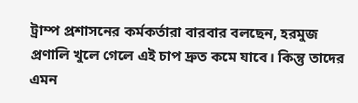ট্রাম্প প্রশাসনের কর্মকর্তারা বারবার বলছেন, হরমুজ প্রণালি খুলে গেলে এই চাপ দ্রুত কমে যাবে। কিন্তু তাদের এমন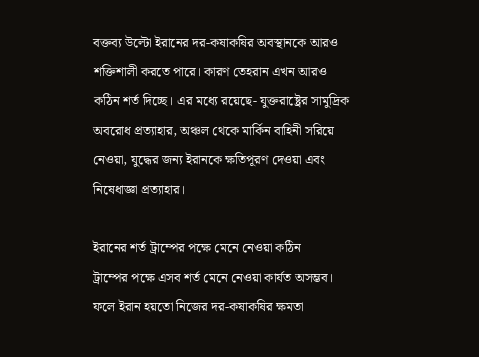বক্তব্য উল্টো ইরানের দর-কষাকষির অবস্থানকে আরও শক্তিশালী করতে পারে। কারণ তেহরান এখন আরও কঠিন শর্ত দিচ্ছে। এর মধ্যে রয়েছে- যুক্তরাষ্ট্রের সামুদ্রিক অবরোধ প্রত্যাহার, অঞ্চল থেকে মার্কিন বাহিনী সরিয়ে নেওয়া, যুদ্ধের জন্য ইরানকে ক্ষতিপূরণ দেওয়া এবং নিষেধাজ্ঞা প্রত্যাহার।

ইরানের শর্ত ট্রাম্পের পক্ষে মেনে নেওয়া কঠিন
ট্রাম্পের পক্ষে এসব শর্ত মেনে নেওয়া কার্যত অসম্ভব। ফলে ইরান হয়তো নিজের দর-কষাকষির ক্ষমতা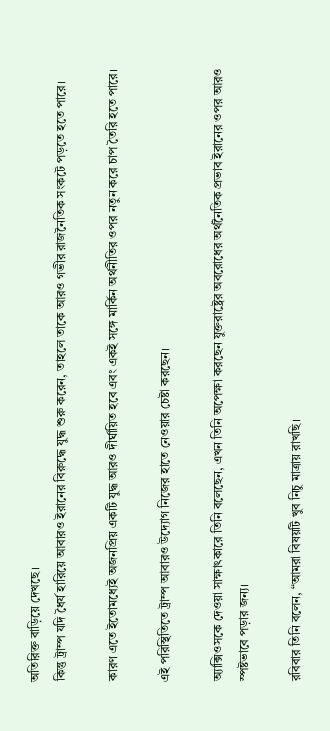অতিরিক্ত বাড়িয়ে দেখছে।
কিন্তু ট্রাম্প যদি ধৈর্য হারিয়ে আবারও ইরানের বিরুদ্ধে যুদ্ধ শুরু করেন, তাহলে তাকে আরও গভীর রাজনৈতিক সংকটে পড়তে হতে পারে।

কারণ এতে ইতোমধ্যেই অজনপ্রিয় একটি যুদ্ধ আরও দীর্ঘায়িত হবে এবং একই সঙ্গে মার্কিন অর্থনীতির ওপর নতুন করে চাপ তৈরি হতে পারে।

এই পরিস্থিতিতে ট্রাম্প আবারও উদ্যোগ নিজের হাতে নেওয়ার চেষ্টা করছেন।

অ্যাক্সিওসকে দেওয়া সাক্ষাৎকারে তিনি বলেছেন, এখন তিনি অপেক্ষা করছেন যুক্তরাষ্ট্রের অবরোধের অর্থনৈতিক প্রভাব ইরানের ওপর আরও স্পষ্টভাবে পড়ার জন্য।

রবিবার তিনি বলেন, “আমরা বিষয়টি খুব নিচু মাত্রায় রাখছি।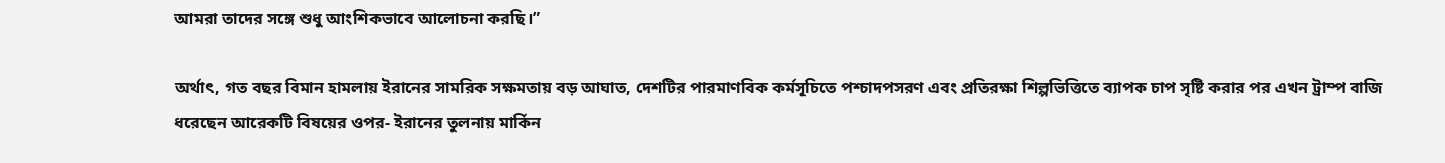আমরা তাদের সঙ্গে শুধু আংশিকভাবে আলোচনা করছি।”

অর্থাৎ, গত বছর বিমান হামলায় ইরানের সামরিক সক্ষমতায় বড় আঘাত, দেশটির পারমাণবিক কর্মসূচিতে পশ্চাদপসরণ এবং প্রতিরক্ষা শিল্পভিত্তিতে ব্যাপক চাপ সৃষ্টি করার পর এখন ট্রাম্প বাজি ধরেছেন আরেকটি বিষয়ের ওপর- ইরানের তুলনায় মার্কিন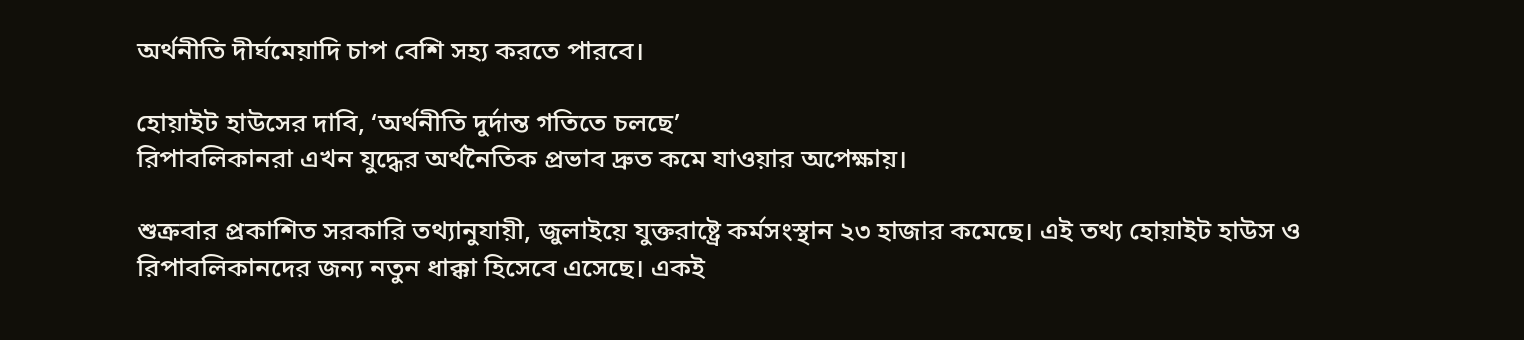অর্থনীতি দীর্ঘমেয়াদি চাপ বেশি সহ্য করতে পারবে।

হোয়াইট হাউসের দাবি, ‘অর্থনীতি দুর্দান্ত গতিতে চলছে’
রিপাবলিকানরা এখন যুদ্ধের অর্থনৈতিক প্রভাব দ্রুত কমে যাওয়ার অপেক্ষায়।

শুক্রবার প্রকাশিত সরকারি তথ্যানুযায়ী, জুলাইয়ে যুক্তরাষ্ট্রে কর্মসংস্থান ২৩ হাজার কমেছে। এই তথ্য হোয়াইট হাউস ও রিপাবলিকানদের জন্য নতুন ধাক্কা হিসেবে এসেছে। একই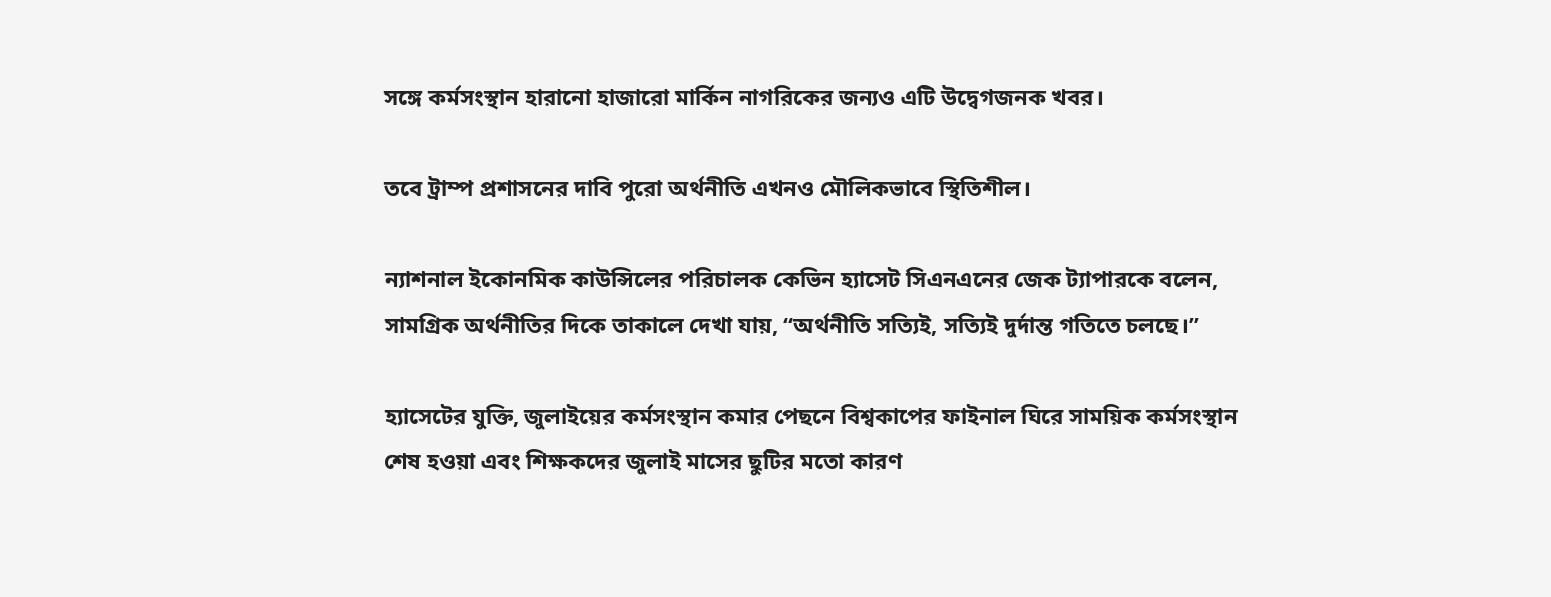সঙ্গে কর্মসংস্থান হারানো হাজারো মার্কিন নাগরিকের জন্যও এটি উদ্বেগজনক খবর।

তবে ট্রাম্প প্রশাসনের দাবি পুরো অর্থনীতি এখনও মৌলিকভাবে স্থিতিশীল।

ন্যাশনাল ইকোনমিক কাউন্সিলের পরিচালক কেভিন হ্যাসেট সিএনএনের জেক ট্যাপারকে বলেন, সামগ্রিক অর্থনীতির দিকে তাকালে দেখা যায়, “অর্থনীতি সত্যিই, সত্যিই দুর্দান্ত গতিতে চলছে।”

হ্যাসেটের যুক্তি, জুলাইয়ের কর্মসংস্থান কমার পেছনে বিশ্বকাপের ফাইনাল ঘিরে সাময়িক কর্মসংস্থান শেষ হওয়া এবং শিক্ষকদের জুলাই মাসের ছুটির মতো কারণ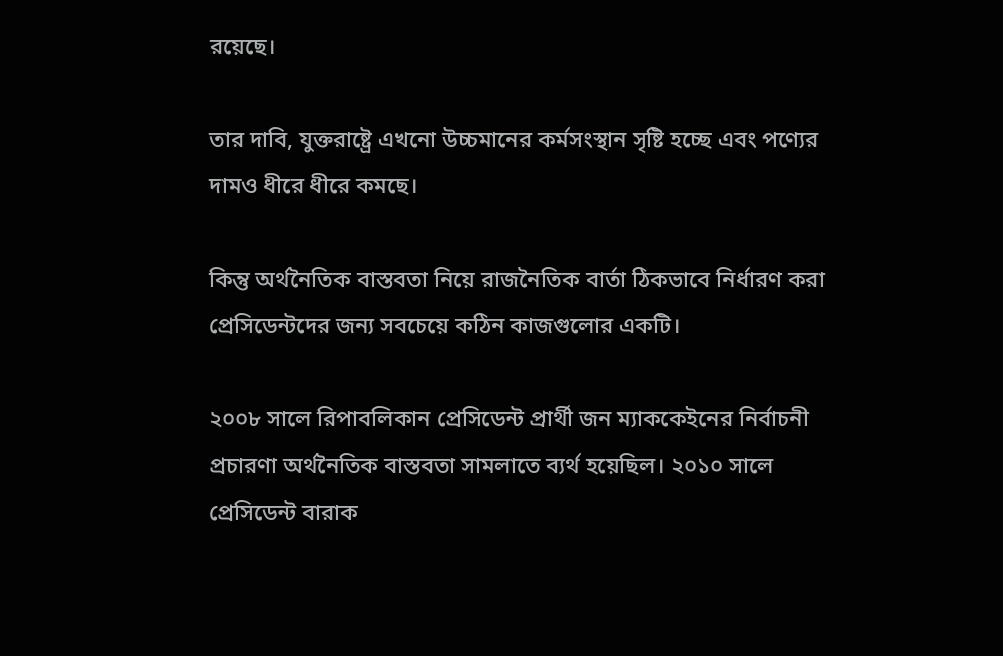রয়েছে।

তার দাবি, যুক্তরাষ্ট্রে এখনো উচ্চমানের কর্মসংস্থান সৃষ্টি হচ্ছে এবং পণ্যের দামও ধীরে ধীরে কমছে।

কিন্তু অর্থনৈতিক বাস্তবতা নিয়ে রাজনৈতিক বার্তা ঠিকভাবে নির্ধারণ করা প্রেসিডেন্টদের জন্য সবচেয়ে কঠিন কাজগুলোর একটি।

২০০৮ সালে রিপাবলিকান প্রেসিডেন্ট প্রার্থী জন ম্যাককেইনের নির্বাচনী প্রচারণা অর্থনৈতিক বাস্তবতা সামলাতে ব্যর্থ হয়েছিল। ২০১০ সালে প্রেসিডেন্ট বারাক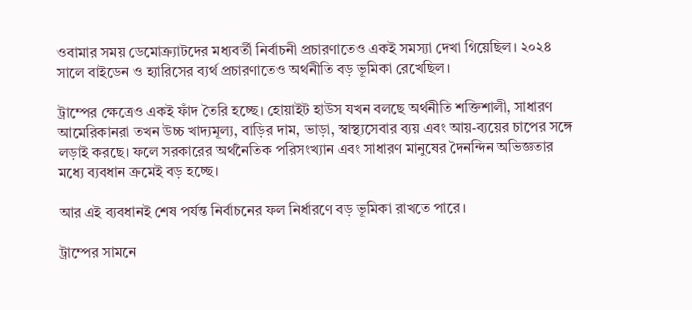ওবামার সময় ডেমোক্র্যাটদের মধ্যবর্তী নির্বাচনী প্রচারণাতেও একই সমস্যা দেখা গিয়েছিল। ২০২৪ সালে বাইডেন ও হ্যারিসের ব্যর্থ প্রচারণাতেও অর্থনীতি বড় ভূমিকা রেখেছিল।

ট্রাম্পের ক্ষেত্রেও একই ফাঁদ তৈরি হচ্ছে। হোয়াইট হাউস যখন বলছে অর্থনীতি শক্তিশালী, সাধারণ আমেরিকানরা তখন উচ্চ খাদ্যমূল্য, বাড়ির দাম, ভাড়া, স্বাস্থ্যসেবার ব্যয় এবং আয়-ব্যয়ের চাপের সঙ্গে লড়াই করছে। ফলে সরকারের অর্থনৈতিক পরিসংখ্যান এবং সাধারণ মানুষের দৈনন্দিন অভিজ্ঞতার মধ্যে ব্যবধান ক্রমেই বড় হচ্ছে।

আর এই ব্যবধানই শেষ পর্যন্ত নির্বাচনের ফল নির্ধারণে বড় ভূমিকা রাখতে পারে।

ট্রাম্পের সামনে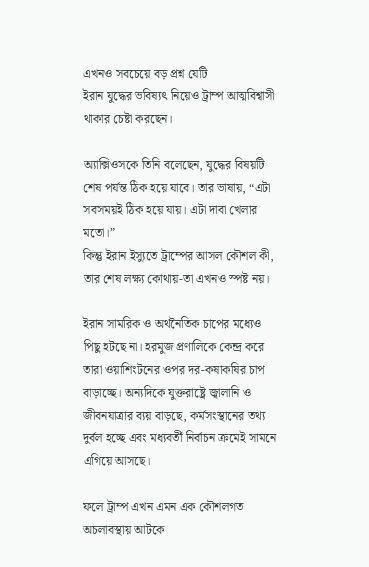এখনও সবচেয়ে বড় প্রশ্ন যেটি
ইরান যুদ্ধের ভবিষ্যৎ নিয়েও ট্রাম্প আত্মবিশ্বাসী থাকার চেষ্টা করছেন।

অ্যাক্সিওসকে তিনি বলেছেন, যুদ্ধের বিষয়টি শেষ পর্যন্ত ঠিক হয়ে যাবে। তার ভাষায়, “এটা সবসময়ই ঠিক হয়ে যায়। এটা দাবা খেলার মতো।”
কিন্তু ইরান ইস্যুতে ট্রাম্পের আসল কৌশল কী, তার শেষ লক্ষ্য কোথায়-তা এখনও স্পষ্ট নয়।

ইরান সামরিক ও অর্থনৈতিক চাপের মধ্যেও পিছু হটছে না। হরমুজ প্রণালিকে কেন্দ্র করে তারা ওয়াশিংটনের ওপর দর-কষাকষির চাপ বাড়াচ্ছে। অন্যদিকে যুক্তরাষ্ট্রে জ্বালানি ও জীবনযাত্রার ব্যয় বাড়ছে, কর্মসংস্থানের তথ্য দুর্বল হচ্ছে এবং মধ্যবর্তী নির্বাচন ক্রমেই সামনে এগিয়ে আসছে।

ফলে ট্রাম্প এখন এমন এক কৌশলগত অচলাবস্থায় আটকে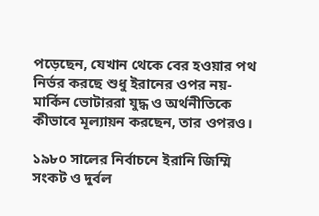পড়েছেন, যেখান থেকে বের হওয়ার পথ নির্ভর করছে শুধু ইরানের ওপর নয়- মার্কিন ভোটাররা যুদ্ধ ও অর্থনীতিকে কীভাবে মূল্যায়ন করছেন, তার ওপরও।

১৯৮০ সালের নির্বাচনে ইরানি জিম্মি সংকট ও দুর্বল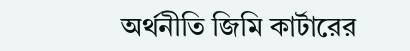অর্থনীতি জিমি কার্টারের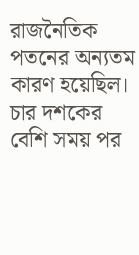রাজনৈতিক পতনের অন্যতম কারণ হয়েছিল। চার দশকের বেশি সময় পর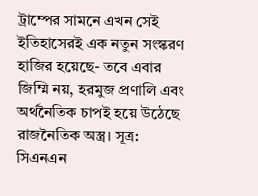ট্রাম্পের সামনে এখন সেই ইতিহাসেরই এক নতুন সংস্করণ হাজির হয়েছে- তবে এবার জিম্মি নয়, হরমুজ প্রণালি এবং অর্থনৈতিক চাপই হয়ে উঠেছে রাজনৈতিক অস্ত্র। সূত্র: সিএনএন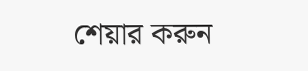শেয়ার করুন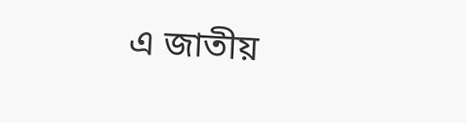এ জাতীয়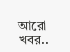আরো খবর..